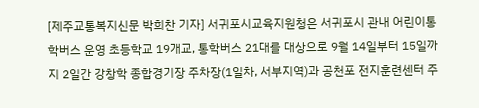[제주교통복지신문 박희찬 기자] 서귀포시교육지원청은 서귀포시 관내 어린이통학버스 운영 초등학교 19개교, 통학버스 21대를 대상으로 9월 14일부터 15일까지 2일간 강창학 종합경기장 주차장(1일차, 서부지역)과 공천포 전지훈련센터 주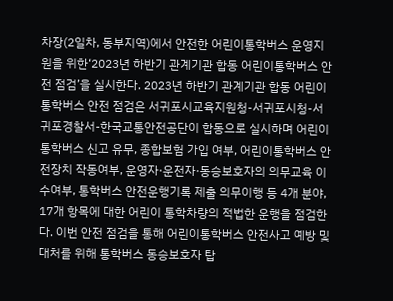차장(2일차, 동부지역)에서 안전한 어린이통학버스 운영지원을 위한‘2023년 하반기 관계기관 합동 어린이통학버스 안전 점검’을 실시한다. 2023년 하반기 관계기관 합동 어린이통학버스 안전 점검은 서귀포시교육지원청-서귀포시청-서귀포경찰서-한국교통안전공단이 합동으로 실시하며 어린이통학버스 신고 유무, 종합보험 가입 여부, 어린이통학버스 안전장치 작동여부, 운영자·운전자·동승보호자의 의무교육 이수여부, 통학버스 안전운행기록 제출 의무이행 등 4개 분야, 17개 항목에 대한 어린이 통학차량의 적법한 운행을 점검한다. 이번 안전 점검을 통해 어린이통학버스 안전사고 예방 및 대처를 위해 통학버스 동승보호자 탑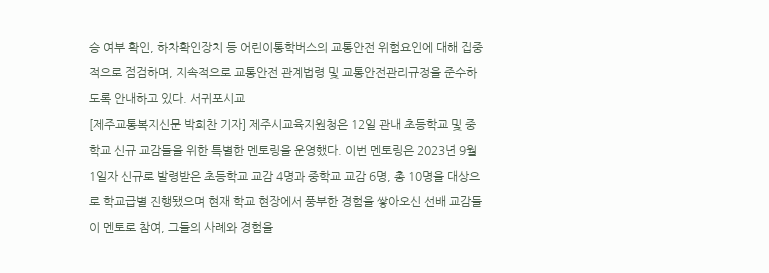승 여부 확인, 하차확인장치 등 어린이통학버스의 교통안전 위험요인에 대해 집중적으로 점검하며, 지속적으로 교통안전 관계법령 및 교통안전관리규정을 준수하도록 안내하고 있다. 서귀포시교
[제주교통복지신문 박희찬 기자] 제주시교육지원청은 12일 관내 초등학교 및 중학교 신규 교감들을 위한 특별한 멘토링을 운영했다. 이번 멘토링은 2023년 9월 1일자 신규로 발령받은 초등학교 교감 4명과 중학교 교감 6명, 총 10명을 대상으로 학교급별 진행됐으며 현재 학교 현장에서 풍부한 경험을 쌓아오신 선배 교감들이 멘토로 참여, 그들의 사례와 경험을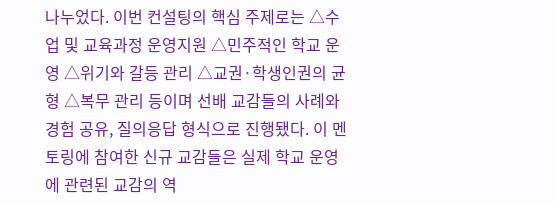나누었다. 이번 컨설팅의 핵심 주제로는 △수업 및 교육과정 운영지원 △민주적인 학교 운영 △위기와 갈등 관리 △교권·학생인권의 균형 △복무 관리 등이며 선배 교감들의 사례와 경험 공유, 질의응답 형식으로 진행됐다. 이 멘토링에 참여한 신규 교감들은 실제 학교 운영에 관련된 교감의 역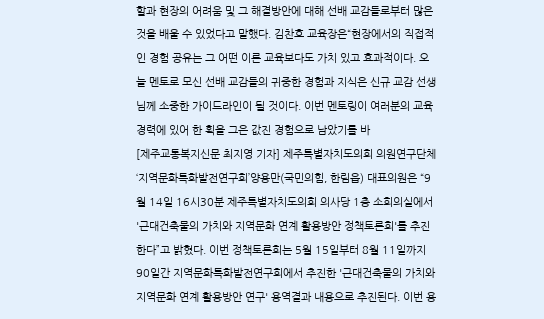할과 현장의 어려움 및 그 해결방안에 대해 선배 교감들로부터 많은 것을 배울 수 있었다고 말했다. 김찬호 교육장은“현장에서의 직접적인 경험 공유는 그 어떤 이론 교육보다도 가치 있고 효과적이다. 오늘 멘토로 모신 선배 교감들의 귀중한 경험과 지식은 신규 교감 선생님께 소중한 가이드라인이 될 것이다. 이번 멘토링이 여러분의 교육 경력에 있어 한 획을 그은 값진 경험으로 남았기를 바
[제주교통복지신문 최지영 기자] 제주특별자치도의회 의원연구단체 ‘지역문화특화발전연구회’양용만(국민의힘, 한림읍) 대표의원은 “9월 14일 16시30분 제주특별자치도의회 의사당 1층 소회의실에서 '근대건축물의 가치와 지역문화 연계 활용방안 정책토론회'를 추진한다”고 밝혔다. 이번 정책토론회는 5월 15일부터 8월 11일까지 90일간 지역문화특화발전연구회에서 추진한 '근대건축물의 가치와 지역문화 연계 활용방안 연구' 용역결과 내용으로 추진된다. 이번 용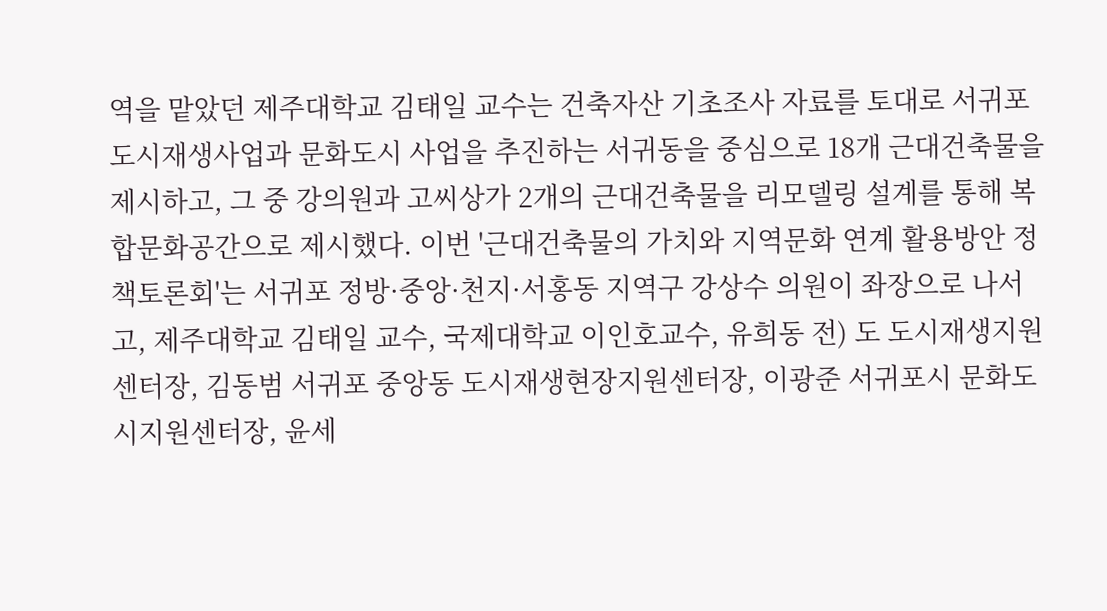역을 맡았던 제주대학교 김태일 교수는 건축자산 기초조사 자료를 토대로 서귀포 도시재생사업과 문화도시 사업을 추진하는 서귀동을 중심으로 18개 근대건축물을 제시하고, 그 중 강의원과 고씨상가 2개의 근대건축물을 리모델링 설계를 통해 복합문화공간으로 제시했다. 이번 '근대건축물의 가치와 지역문화 연계 활용방안 정책토론회'는 서귀포 정방·중앙·천지·서홍동 지역구 강상수 의원이 좌장으로 나서고, 제주대학교 김태일 교수, 국제대학교 이인호교수, 유희동 전) 도 도시재생지원센터장, 김동범 서귀포 중앙동 도시재생현장지원센터장, 이광준 서귀포시 문화도시지원센터장, 윤세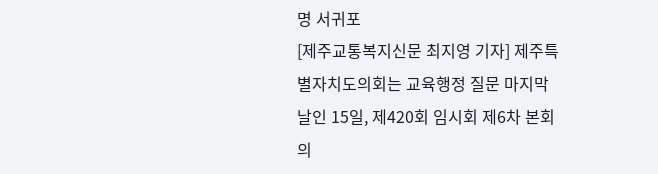명 서귀포
[제주교통복지신문 최지영 기자] 제주특별자치도의회는 교육행정 질문 마지막 날인 15일, 제420회 임시회 제6차 본회의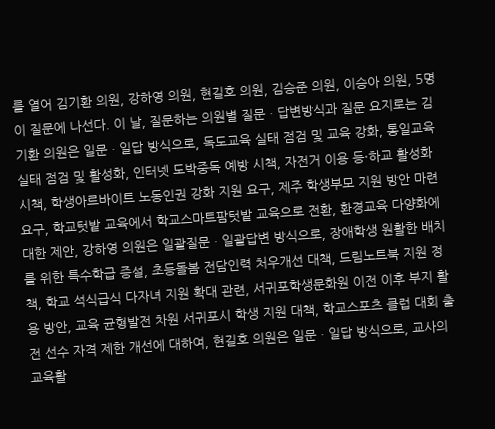를 열어 김기환 의원, 강하영 의원, 현길호 의원, 김승준 의원, 이승아 의원, 5명이 질문에 나선다. 이 날, 질문하는 의원별 질문ㆍ답변방식과 질문 요지로는 김기환 의원은 일문ㆍ일답 방식으로, 독도교육 실태 점검 및 교육 강화, 통일교육 실태 점검 및 활성화, 인터넷 도박중독 예방 시책, 자전거 이용 등·하교 활성화 시책, 학생아르바이트 노동인권 강화 지원 요구, 제주 학생부모 지원 방안 마련 요구, 학교텃밭 교육에서 학교스마트팜텃밭 교육으로 전환, 환경교육 다양화에 대한 제안, 강하영 의원은 일괄질문ㆍ일괄답변 방식으로, 장애학생 원활한 배치를 위한 특수학급 증설, 초등돌봄 전담인력 처우개선 대책, 드림노트북 지원 정책, 학교 석식급식 다자녀 지원 확대 관련, 서귀포학생문화원 이전 이후 부지 활용 방안, 교육 균형발전 차원 서귀포시 학생 지원 대책, 학교스포츠 클럽 대회 출전 선수 자격 제한 개선에 대하여, 현길호 의원은 일문ㆍ일답 방식으로, 교사의 교육활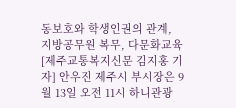동보호와 학생인권의 관계, 지방공무원 복무, 다문화교육
[제주교통복지신문 김지홍 기자] 안우진 제주시 부시장은 9월 13일 오전 11시 하니관광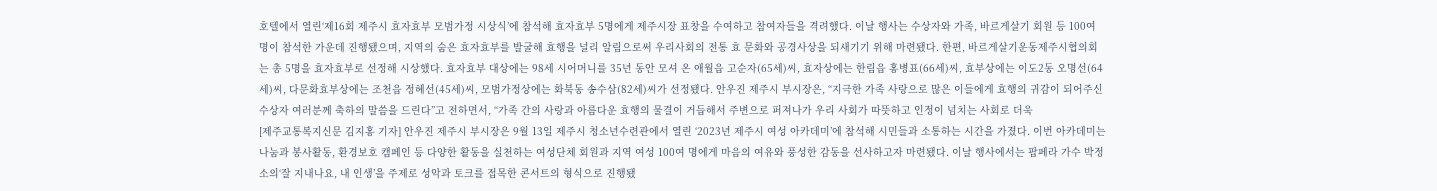호텔에서 열린‘제16회 제주시 효자효부 모범가정 시상식’에 참석해 효자효부 5명에게 제주시장 표창을 수여하고 참여자들을 격려했다. 이날 행사는 수상자와 가족, 바르게살기 회원 등 100여 명이 참석한 가운데 진행됐으며, 지역의 숨은 효자효부를 발굴해 효행을 널리 알림으로써 우리사회의 전통 효 문화와 공경사상을 되새기기 위해 마련됐다. 한편, 바르게살기운동제주시협의회는 총 5명을 효자효부로 선정해 시상했다. 효자효부 대상에는 98세 시어머니를 35년 동안 모셔 온 애월읍 고순자(65세)씨, 효자상에는 한림읍 홍병표(66세)씨, 효부상에는 이도2동 오명선(64세)씨, 다문화효부상에는 조천읍 정혜선(45세)씨, 모범가정상에는 화북동 송수삼(82세)씨가 선정됐다. 안우진 제주시 부시장은, “지극한 가족 사랑으로 많은 이들에게 효행의 귀감이 되어주신 수상자 여러분께 축하의 말씀을 드린다”고 전하면서, “가족 간의 사랑과 아름다운 효행의 물결이 거듭해서 주변으로 퍼져나가 우리 사회가 따뜻하고 인정이 넘치는 사회로 더욱
[제주교통복지신문 김지홍 기자] 안우진 제주시 부시장은 9월 13일 제주시 청소년수련관에서 열린 ‘2023년 제주시 여성 아카데미’에 참석해 시민들과 소통하는 시간을 가졌다. 이번 아카데미는 나눔과 봉사활동, 환경보호 캠페인 등 다양한 활동을 실천하는 여성단체 회원과 지역 여성 100여 명에게 마음의 여유와 풍성한 감동을 선사하고자 마련됐다. 이날 행사에서는 팝페라 가수 박정소의‘잘 지내나요, 내 인생’을 주제로 성악과 토크를 접목한 콘서트의 형식으로 진행됐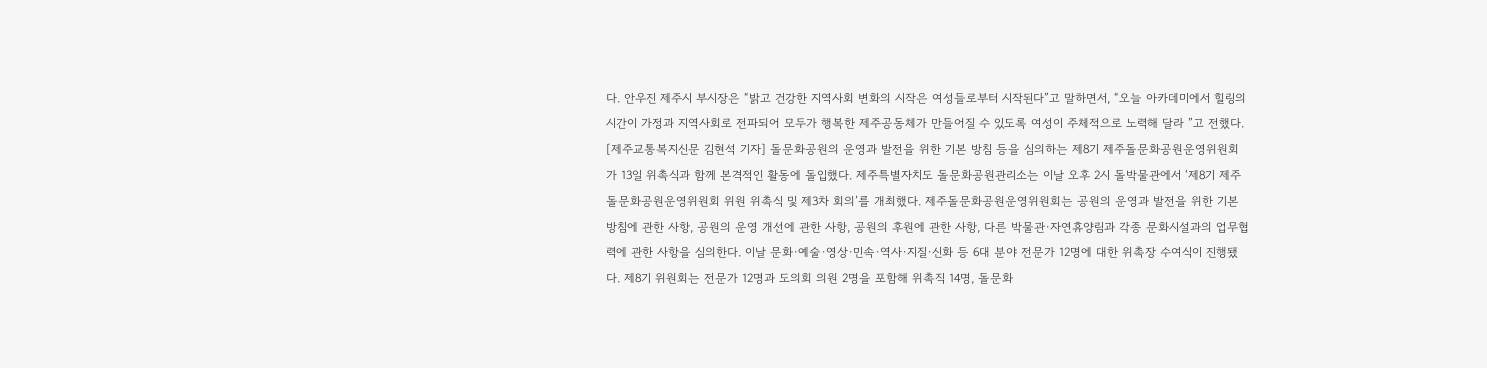다. 안우진 제주시 부시장은 “밝고 건강한 지역사회 변화의 시작은 여성들로부터 시작된다”고 말하면서, “오늘 아카데미에서 힐링의 시간이 가정과 지역사회로 전파되어 모두가 행복한 제주공동체가 만들어질 수 있도록 여성이 주체적으로 노력해 달라 ”고 전했다.
[제주교통복지신문 김현석 기자] 돌문화공원의 운영과 발전을 위한 기본 방침 등을 심의하는 제8기 제주돌문화공원운영위원회가 13일 위촉식과 함께 본격적인 활동에 돌입했다. 제주특별자치도 돌문화공원관리소는 이날 오후 2시 돌박물관에서 ‘제8기 제주돌문화공원운영위원회 위원 위촉식 및 제3차 회의’를 개최했다. 제주돌문화공원운영위원회는 공원의 운영과 발전을 위한 기본 방침에 관한 사항, 공원의 운영 개선에 관한 사항, 공원의 후원에 관한 사항, 다른 박물관·자연휴양림과 각종 문화시설과의 업무협력에 관한 사항을 심의한다. 이날 문화·예술·영상·민속·역사·지질·신화 등 6대 분야 전문가 12명에 대한 위촉장 수여식이 진행됐다. 제8기 위원회는 전문가 12명과 도의회 의원 2명을 포함해 위촉직 14명, 돌문화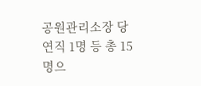공원관리소장 당연직 1명 등 총 15명으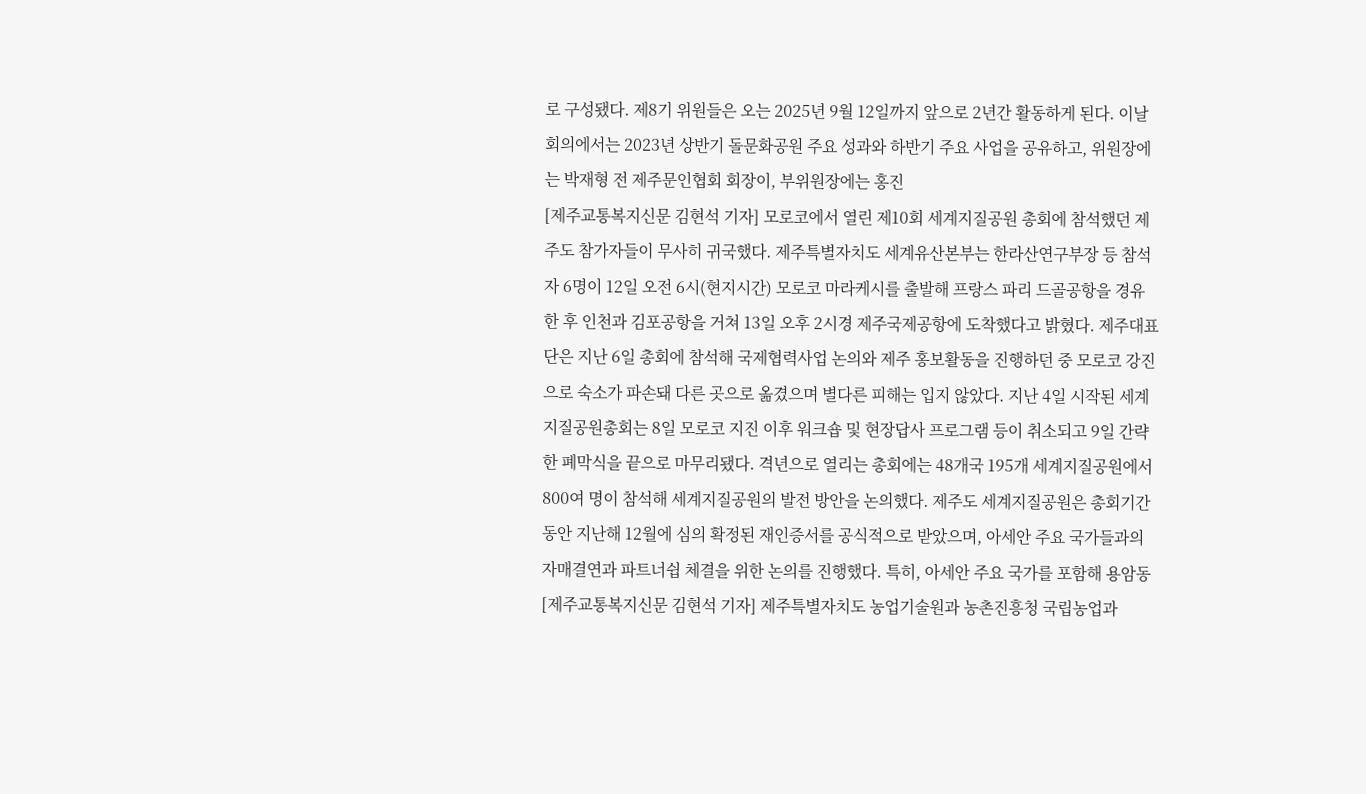로 구성됐다. 제8기 위원들은 오는 2025년 9월 12일까지 앞으로 2년간 활동하게 된다. 이날 회의에서는 2023년 상반기 돌문화공원 주요 성과와 하반기 주요 사업을 공유하고, 위원장에는 박재형 전 제주문인협회 회장이, 부위원장에는 홍진
[제주교통복지신문 김현석 기자] 모로코에서 열린 제10회 세계지질공원 총회에 참석했던 제주도 참가자들이 무사히 귀국했다. 제주특별자치도 세계유산본부는 한라산연구부장 등 참석자 6명이 12일 오전 6시(현지시간) 모로코 마라케시를 출발해 프랑스 파리 드골공항을 경유한 후 인천과 김포공항을 거쳐 13일 오후 2시경 제주국제공항에 도착했다고 밝혔다. 제주대표단은 지난 6일 총회에 참석해 국제협력사업 논의와 제주 홍보활동을 진행하던 중 모로코 강진으로 숙소가 파손돼 다른 곳으로 옮겼으며 별다른 피해는 입지 않았다. 지난 4일 시작된 세계지질공원총회는 8일 모로코 지진 이후 워크숍 및 현장답사 프로그램 등이 취소되고 9일 간략한 폐막식을 끝으로 마무리됐다. 격년으로 열리는 총회에는 48개국 195개 세계지질공원에서 800여 명이 참석해 세계지질공원의 발전 방안을 논의했다. 제주도 세계지질공원은 총회기간 동안 지난해 12월에 심의 확정된 재인증서를 공식적으로 받았으며, 아세안 주요 국가들과의 자매결연과 파트너쉽 체결을 위한 논의를 진행했다. 특히, 아세안 주요 국가를 포함해 용암동
[제주교통복지신문 김현석 기자] 제주특별자치도 농업기술원과 농촌진흥청 국립농업과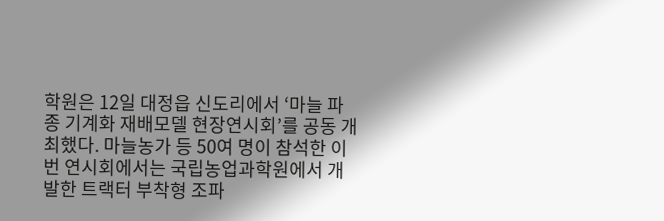학원은 12일 대정읍 신도리에서 ‘마늘 파종 기계화 재배모델 현장연시회’를 공동 개최했다. 마늘농가 등 50여 명이 참석한 이번 연시회에서는 국립농업과학원에서 개발한 트랙터 부착형 조파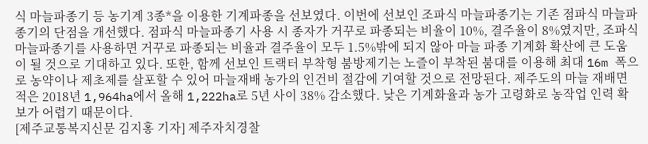식 마늘파종기 등 농기계 3종*을 이용한 기계파종을 선보였다. 이번에 선보인 조파식 마늘파종기는 기존 점파식 마늘파종기의 단점을 개선했다. 점파식 마늘파종기 사용 시 종자가 거꾸로 파종되는 비율이 10%, 결주율이 8%였지만, 조파식 마늘파종기를 사용하면 거꾸로 파종되는 비율과 결주율이 모두 1.5%밖에 되지 않아 마늘 파종 기계화 확산에 큰 도움이 될 것으로 기대하고 있다. 또한, 함께 선보인 트랙터 부착형 붐방제기는 노즐이 부착된 붐대를 이용해 최대 16m 폭으로 농약이나 제초제를 살포할 수 있어 마늘재배 농가의 인건비 절감에 기여할 것으로 전망된다. 제주도의 마늘 재배면적은 2018년 1,964ha에서 올해 1,222ha로 5년 사이 38% 감소했다. 낮은 기계화율과 농가 고령화로 농작업 인력 확보가 어렵기 때문이다.
[제주교통복지신문 김지홍 기자] 제주자치경찰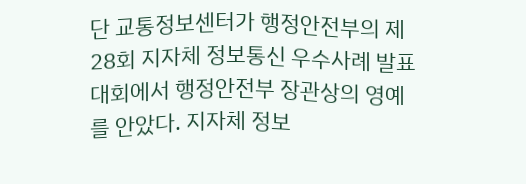단 교통정보센터가 행정안전부의 제28회 지자체 정보통신 우수사례 발표대회에서 행정안전부 장관상의 영예를 안았다. 지자체 정보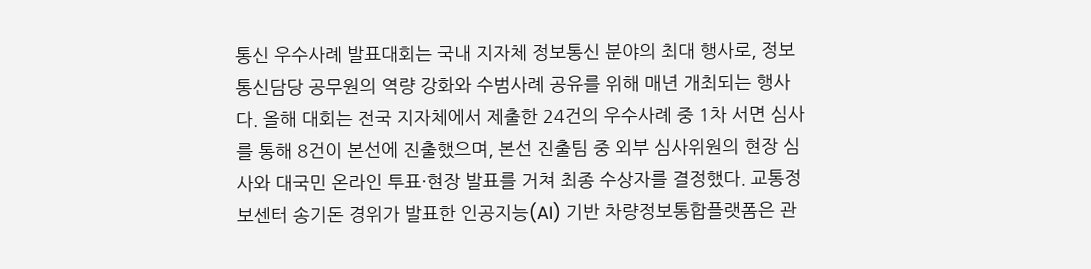통신 우수사례 발표대회는 국내 지자체 정보통신 분야의 최대 행사로, 정보통신담당 공무원의 역량 강화와 수범사례 공유를 위해 매년 개최되는 행사다. 올해 대회는 전국 지자체에서 제출한 24건의 우수사례 중 1차 서면 심사를 통해 8건이 본선에 진출했으며, 본선 진출팀 중 외부 심사위원의 현장 심사와 대국민 온라인 투표·현장 발표를 거쳐 최종 수상자를 결정했다. 교통정보센터 송기돈 경위가 발표한 인공지능(AI) 기반 차량정보통합플랫폼은 관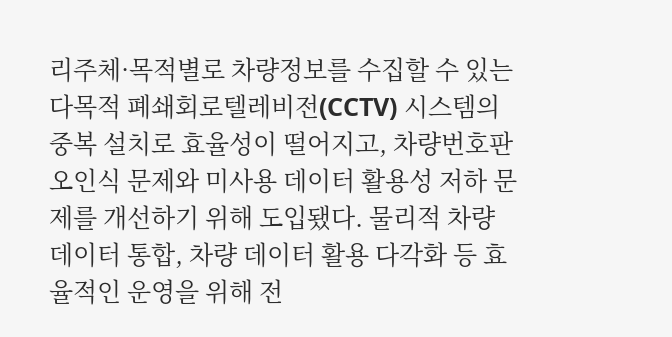리주체·목적별로 차량정보를 수집할 수 있는 다목적 폐쇄회로텔레비전(CCTV) 시스템의 중복 설치로 효율성이 떨어지고, 차량번호판 오인식 문제와 미사용 데이터 활용성 저하 문제를 개선하기 위해 도입됐다. 물리적 차량 데이터 통합, 차량 데이터 활용 다각화 등 효율적인 운영을 위해 전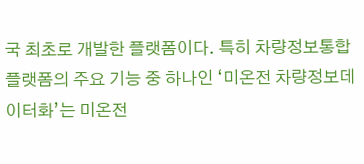국 최초로 개발한 플랫폼이다. 특히 차량정보통합플랫폼의 주요 기능 중 하나인 ‘미온전 차량정보데이터화’는 미온전